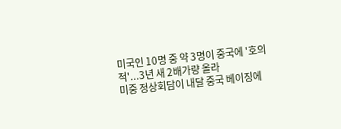미국인 10명 중 약 3명이 중국에 '호의적'...3년 새 2배가량 올라
미중 정상회담이 내달 중국 베이징에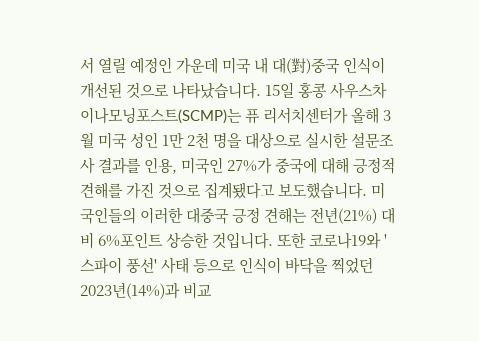서 열릴 예정인 가운데 미국 내 대(對)중국 인식이 개선된 것으로 나타났습니다. 15일 홍콩 사우스차이나모닝포스트(SCMP)는 퓨 리서치센터가 올해 3월 미국 성인 1만 2천 명을 대상으로 실시한 설문조사 결과를 인용, 미국인 27%가 중국에 대해 긍정적 견해를 가진 것으로 집계됐다고 보도했습니다. 미국인들의 이러한 대중국 긍정 견해는 전년(21%) 대비 6%포인트 상승한 것입니다. 또한 코로나19와 '스파이 풍선' 사태 등으로 인식이 바닥을 찍었던 2023년(14%)과 비교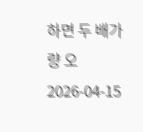하면 두 배가량 오
2026-04-15